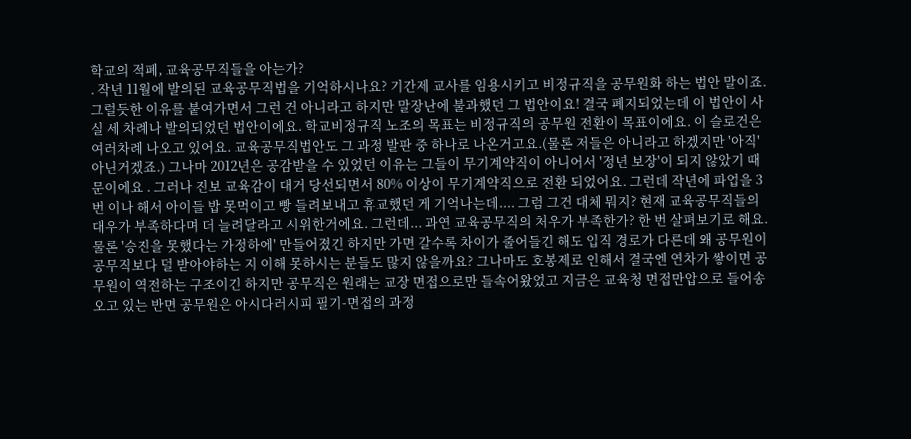학교의 적폐, 교육공무직들을 아는가?
. 작년 11월에 발의된 교육공무직법을 기억하시나요? 기간제 교사를 임용시키고 비정규직을 공무원화 하는 법안 말이죠. 그럴듯한 이유를 붙여가면서 그런 건 아니라고 하지만 말장난에 불과했던 그 법안이요! 결국 폐지되었는데 이 법안이 사실 세 차례나 발의되었던 법안이에요. 학교비정규직 노조의 목표는 비정규직의 공무원 전환이 목표이에요. 이 슬로건은 여러차례 나오고 있어요. 교육공무직법안도 그 과정 발판 중 하나로 나온거고요.(물론 저들은 아니라고 하겠지만 '아직' 아닌거겠죠.) 그나마 2012년은 공감받을 수 있었던 이유는 그들이 무기계약직이 아니어서 '정년 보장'이 되지 않았기 때문이에요 . 그러나 진보 교육감이 대거 당선되면서 80% 이상이 무기계약직으로 전환 되었어요. 그런데 작년에 파업을 3번 이나 해서 아이들 밥 못먹이고 빵 들려보내고 휴교했던 게 기억나는데.... 그럼 그건 대체 뭐지? 현재 교육공무직들의 대우가 부족하다며 더 늘려달라고 시위한거에요. 그런데... 과연 교육공무직의 처우가 부족한가? 한 번 살펴보기로 해요. 물론 '승진을 못했다는 가정하에' 만들어졌긴 하지만 가면 갈수록 차이가 줄어들긴 해도 입직 경로가 다른데 왜 공무원이 공무직보다 덜 받아야하는 지 이해 못하시는 분들도 많지 않을까요? 그나마도 호봉제로 인해서 결국엔 연차가 쌓이면 공무원이 역전하는 구조이긴 하지만 공무직은 원래는 교장 면접으로만 들속어왔었고 지금은 교육청 면접만압으로 들어송오고 있는 반면 공무원은 아시다러시피 필기-면접의 과정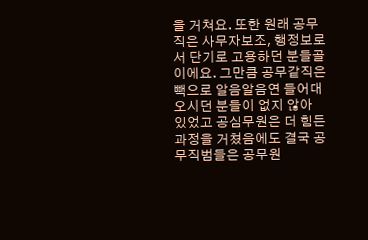을 거쳐요. 또한 원래 공무직은 사무자보조, 행정보로서 단기로 고용하던 분들골이에요. 그만큼 공무같직은 빽으로 알음알음연 들어대오시던 분들이 없지 않아 있었고 공심무원은 더 힘든 과정을 거쳤음에도 결국 공무직범들은 공무원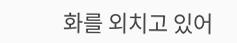화를 외치고 있어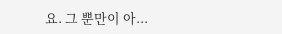요. 그 뿐만이 아...